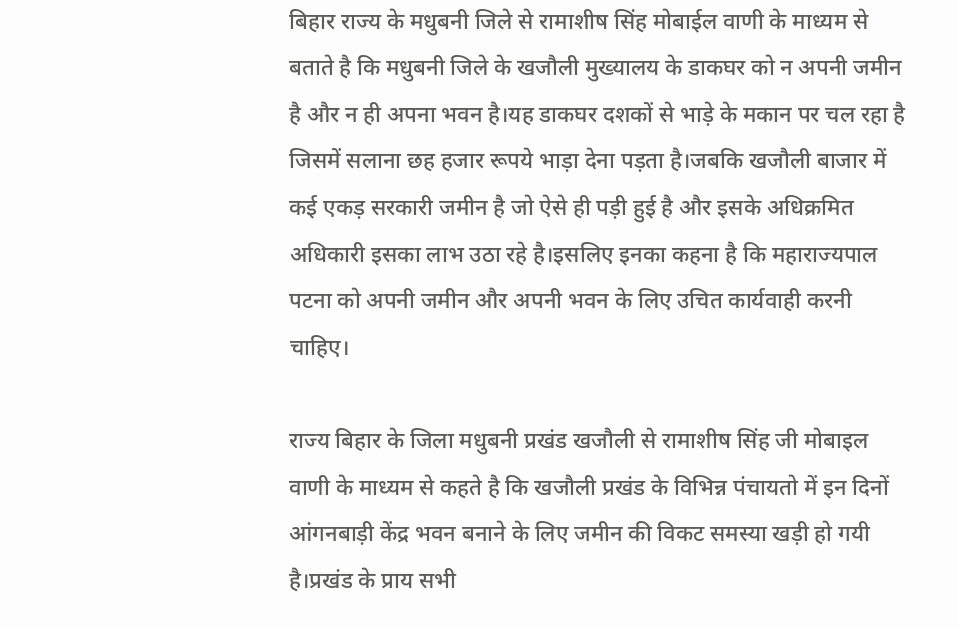बिहार राज्य के मधुबनी जिले से रामाशीष सिंह मोबाईल वाणी के माध्यम से बताते है कि मधुबनी जिले के खजौली मुख्यालय के डाकघर को न अपनी जमीन है और न ही अपना भवन है।यह डाकघर दशकों से भाड़े के मकान पर चल रहा है जिसमें सलाना छह हजार रूपये भाड़ा देना पड़ता है।जबकि खजौली बाजार में कई एकड़ सरकारी जमीन है जो ऐसे ही पड़ी हुई है और इसके अधिक्रमित अधिकारी इसका लाभ उठा रहे है।इसलिए इनका कहना है कि महाराज्यपाल पटना को अपनी जमीन और अपनी भवन के लिए उचित कार्यवाही करनी चाहिए।

राज्य बिहार के जिला मधुबनी प्रखंड खजौली से रामाशीष सिंह जी मोबाइल वाणी के माध्यम से कहते है कि खजौली प्रखंड के विभिन्न पंचायतो में इन दिनों आंगनबाड़ी केंद्र भवन बनाने के लिए जमीन की विकट समस्या खड़ी हो गयी है।प्रखंड के प्राय सभी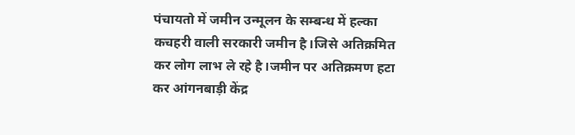पंचायतो में जमीन उन्मूलन के सम्बन्ध में हल्का कचहरी वाली सरकारी जमीन है।जिसे अतिक्रमित कर लोग लाभ ले रहे है।जमीन पर अतिक्रमण हटा कर आंगनबाड़ी केंद्र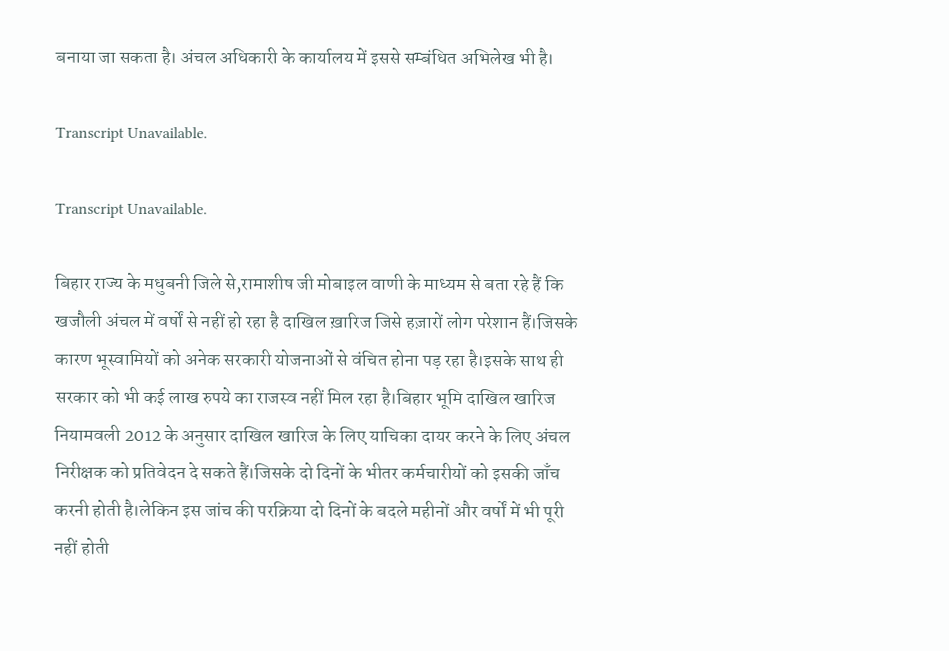बनाया जा सकता है। अंचल अधिकारी के कार्यालय में इससे सम्बंधित अभिलेख भी है।

Transcript Unavailable.

Transcript Unavailable.

बिहार राज्य के मधुबनी जिले से,रामाशीष जी मोबाइल वाणी के माध्यम से बता रहे हैं कि खजौली अंचल में वर्षों से नहीं हो रहा है दाखिल ख़ारिज जिसे हज़ारों लोग परेशान हैं।जिसके कारण भूस्वामियों को अनेक सरकारी योजनाओं से वंचित होना पड़ रहा है।इसके साथ ही सरकार को भी कई लाख रुपये का राजस्व नहीं मिल रहा है।बिहार भूमि दाखिल खारिज नियामवली 2012 के अनुसार दाखिल खारिज के लिए याचिका दायर करने के लिए अंचल निरीक्षक को प्रतिवेदन दे सकते हैं।जिसके दो दिनों के भीतर कर्मचारीयों को इसकी जाँच करनी होती है।लेकिन इस जांच की परक्रिया दो दिनों के बदले महीनों और वर्षों में भी पूरी नहीं होती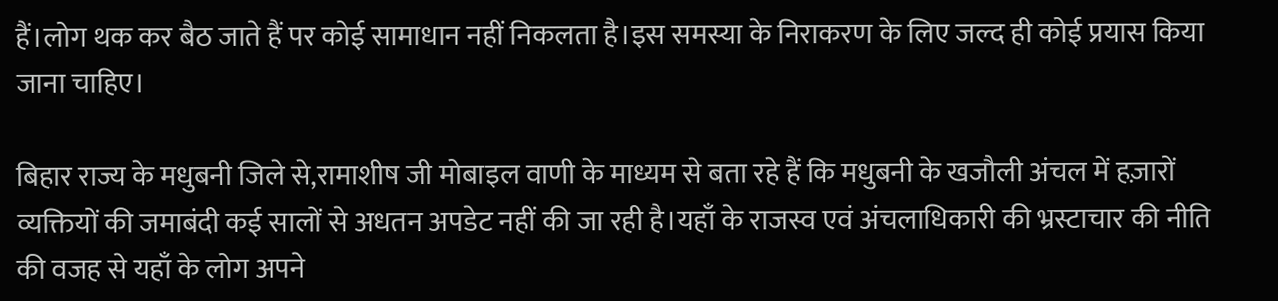हैं।लोग थक कर बैठ जाते हैं पर कोई सामाधान नहीं निकलता है।इस समस्या के निराकरण के लिए जल्द ही कोई प्रयास किया जाना चाहिए।

बिहार राज्य के मधुबनी जिले से,रामाशीष जी मोबाइल वाणी के माध्यम से बता रहे हैं कि मधुबनी के खजौली अंचल में हज़ारों व्यक्तियों की जमाबंदी कई सालों से अधतन अपडेट नहीं की जा रही है।यहाँ के राजस्व एवं अंचलाधिकारी की भ्रस्टाचार की नीति की वजह से यहाँ के लोग अपने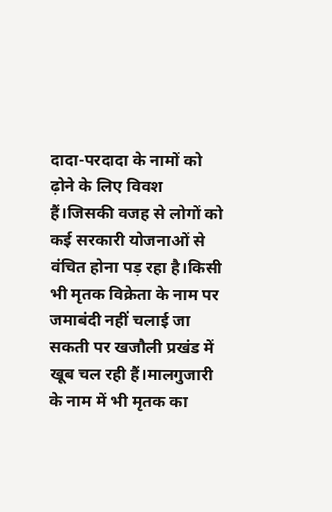दादा-परदादा के नामों को ढ़ोने के लिए विवश हैं।जिसकी वजह से लोगों को कई सरकारी योजनाओं से वंचित होना पड़ रहा है।किसी भी मृतक विक्रेता के नाम पर जमाबंदी नहीं चलाई जा सकती पर खजौली प्रखंड में खूब चल रही हैं।मालगुजारी के नाम में भी मृतक का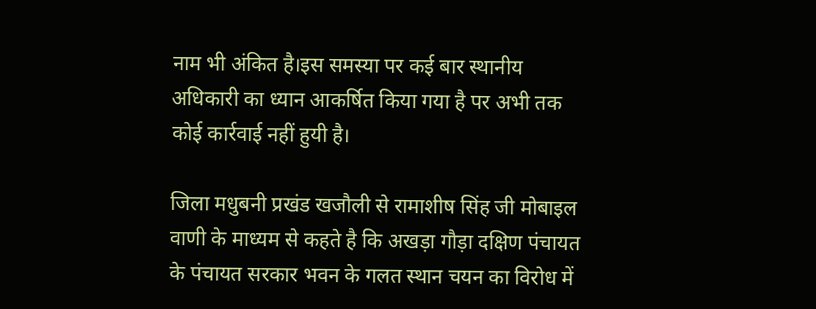नाम भी अंकित है।इस समस्या पर कई बार स्थानीय अधिकारी का ध्यान आकर्षित किया गया है पर अभी तक कोई कार्रवाई नहीं हुयी है।

जिला मधुबनी प्रखंड खजौली से रामाशीष सिंह जी मोबाइल वाणी के माध्यम से कहते है कि अखड़ा गौड़ा दक्षिण पंचायत के पंचायत सरकार भवन के गलत स्थान चयन का विरोध में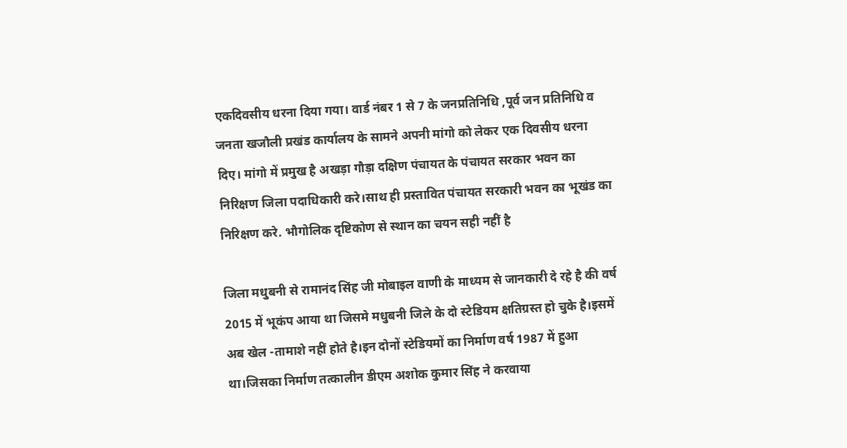एकदिवसीय धरना दिया गया। वार्ड नंबर 1 से 7 के जनप्रतिनिधि ,पूर्व जन प्रतिनिधि व जनता खजौली प्रखंड कार्यालय के सामने अपनी मांगो को लेकर एक दिवसीय धरना दिए। मांगो में प्रमुख है अखड़ा गौड़ा दक्षिण पंचायत के पंचायत सरकार भवन का निरिक्षण जिला पदाधिकारी करे।साथ ही प्रस्तावित पंचायत सरकारी भवन का भूखंड का निरिक्षण करे. भौगोलिक दृष्टिकोण से स्थान का चयन सही नहीं है

जिला मधुबनी से रामानंद सिंह जी मोबाइल वाणी के माध्यम से जानकारी दे रहे है की वर्ष 2015 में भूकंप आया था जिसमे मधुबनी जिले के दो स्टेडियम क्षतिग्रस्त हो चुके है।इसमें अब खेल -तामाशे नहीं होते है।इन दोनों स्टेडियमों का निर्माण वर्ष 1987 में हुआ था।जिसका निर्माण तत्कालीन डीएम अशोक कुमार सिंह ने करवाया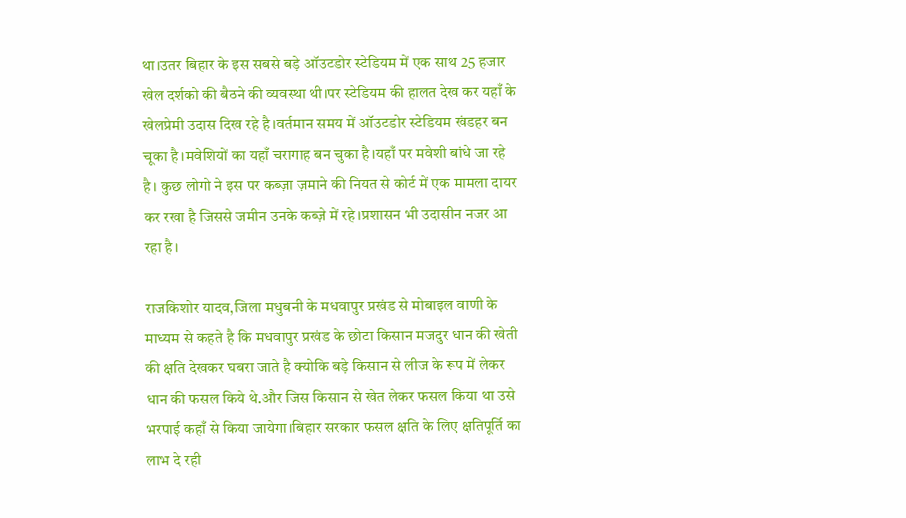था।उतर बिहार के इस सबसे बड़े ऑउटडोर स्टेडियम में एक साथ 25 हजार खेल दर्शको की बैठने की व्यवस्था थी।पर स्टेडियम की हालत देख कर यहाँ के खेलप्रेमी उदास दिख रहे है।वर्तमान समय में ऑउटडोर स्टेडियम खंडहर बन चूका है।मवेशियों का यहाँ चरागाह बन चुका है।यहाँ पर मवेशी बांधे जा रहे है। कुछ लोगो ने इस पर कब्ज़ा ज़माने की नियत से कोर्ट में एक मामला दायर कर रखा है जिससे जमीन उनके कब्ज़े में रहे।प्रशासन भी उदासीन नजर आ रहा है।

राजकिशोर यादव,जिला मधुबनी के मधवापुर प्रखंड से मोबाइल वाणी के माध्यम से कहते है कि मधवापुर प्रखंड के छोटा किसान मजदुर धान की खेती की क्षति देखकर घबरा जाते है क्योकि बड़े किसान से लीज के रूप में लेकर धान की फसल किये थे.और जिस किसान से खेत लेकर फसल किया था उसे भरपाई कहाँ से किया जायेगा।बिहार सरकार फसल क्षति के लिए क्षतिपूर्ति का लाभ दे रही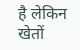है लेकिन खेतों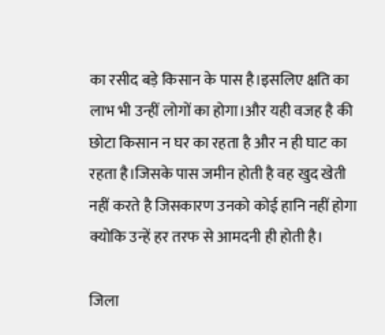का रसीद बड़े किसान के पास है।इसलिए क्षति का लाभ भी उन्हीं लोगों का होगा।और यही वजह है की छोटा किसान न घर का रहता है और न ही घाट का रहता है।जिसके पास जमीन होती है वह खुद खेती नहीं करते है जिसकारण उनको कोई हानि नहीं होगा क्योकि उन्हें हर तरफ से आमदनी ही होती है।

जिला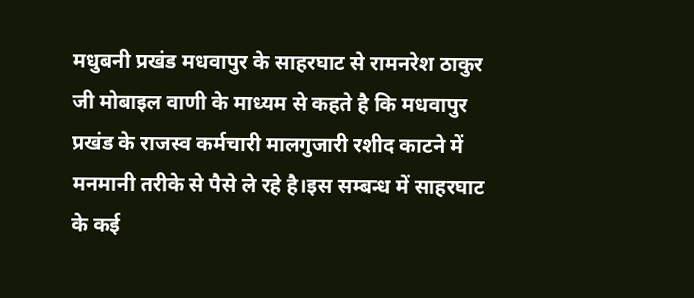मधुबनी प्रखंड मधवापुर के साहरघाट से रामनरेश ठाकुर जी मोबाइल वाणी के माध्यम से कहते है कि मधवापुर प्रखंड के राजस्व कर्मचारी मालगुजारी रशीद काटने में मनमानी तरीके से पैसे ले रहे है।इस सम्बन्ध में साहरघाट के कई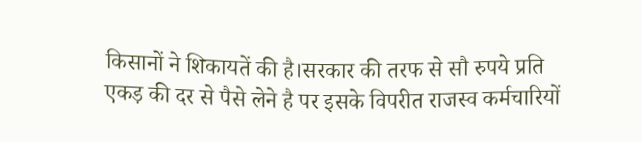किसानों ने शिकायतें की है।सरकार की तरफ से सौ रुपये प्रति एकड़ की दर से पैसे लेने है पर इसके विपरीत राजस्व कर्मचारियों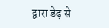द्वारा डेढ़ से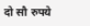दो सौ रुपये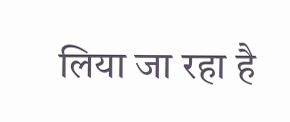लिया जा रहा है